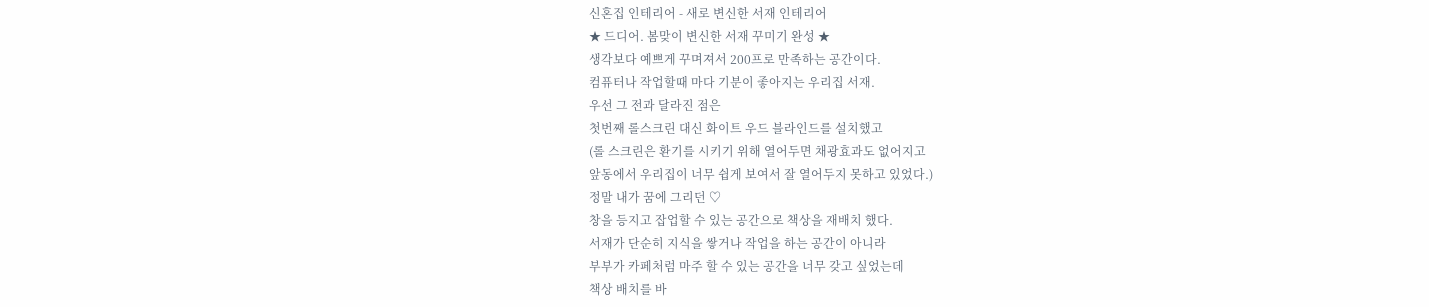신혼집 인테리어 - 새로 변신한 서재 인테리어
★ 드디어. 봄맞이 변신한 서재 꾸미기 완성 ★
생각보다 예쁘게 꾸며져서 200프로 만족하는 공간이다.
컴퓨터나 작업할때 마다 기분이 좋아지는 우리집 서재.
우선 그 전과 달라진 점은
첫번째 롤스크린 대신 화이트 우드 블라인드를 설치했고
(롤 스크린은 환기를 시키기 위해 열어두면 채광효과도 없어지고
앞동에서 우리집이 너무 쉽게 보여서 잘 열어두지 못하고 있었다.)
정말 내가 꿈에 그리던 ♡
창을 등지고 잡업할 수 있는 공간으로 책상을 재배치 했다.
서재가 단순히 지식을 쌓거나 작업을 하는 공간이 아니라
부부가 카페처럼 마주 할 수 있는 공간을 너무 갖고 싶었는데
책상 배치를 바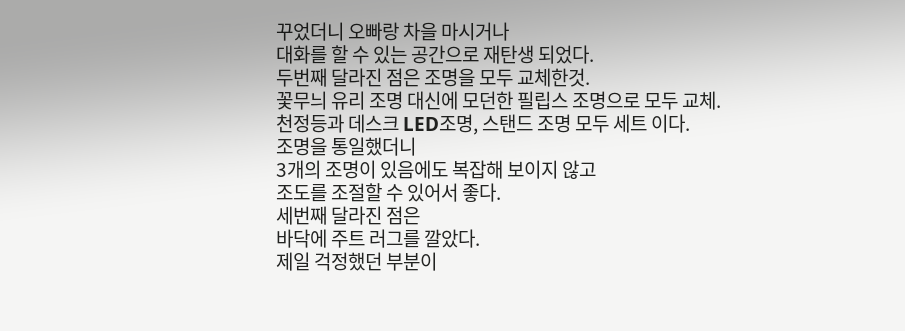꾸었더니 오빠랑 차을 마시거나
대화를 할 수 있는 공간으로 재탄생 되었다.
두번째 달라진 점은 조명을 모두 교체한것.
꽃무늬 유리 조명 대신에 모던한 필립스 조명으로 모두 교체.
천정등과 데스크 LED조명, 스탠드 조명 모두 세트 이다.
조명을 통일했더니
3개의 조명이 있음에도 복잡해 보이지 않고
조도를 조절할 수 있어서 좋다.
세번째 달라진 점은
바닥에 주트 러그를 깔았다.
제일 걱정했던 부분이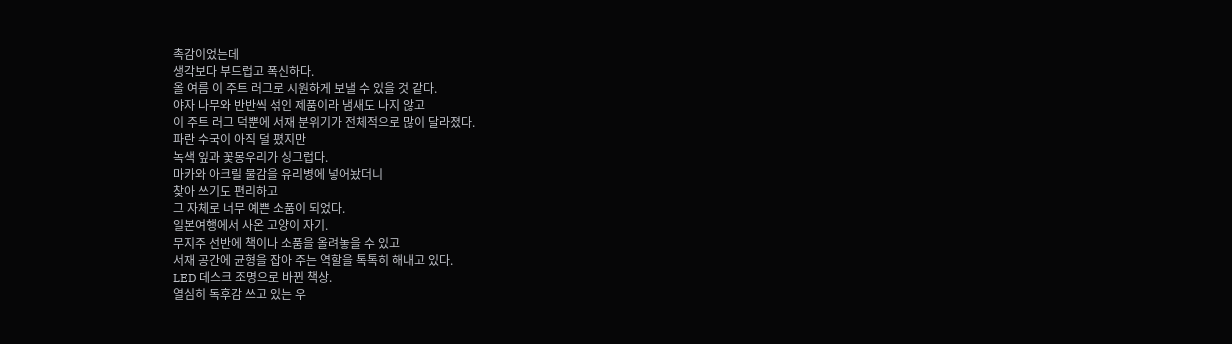촉감이었는데
생각보다 부드럽고 폭신하다.
올 여름 이 주트 러그로 시원하게 보낼 수 있을 것 같다.
야자 나무와 반반씩 섞인 제품이라 냄새도 나지 않고
이 주트 러그 덕뿐에 서재 분위기가 전체적으로 많이 달라졌다.
파란 수국이 아직 덜 폈지만
녹색 잎과 꽃몽우리가 싱그럽다.
마카와 아크릴 물감을 유리병에 넣어놨더니
찾아 쓰기도 편리하고
그 자체로 너무 예쁜 소품이 되었다.
일본여행에서 사온 고양이 자기.
무지주 선반에 책이나 소품을 올려놓을 수 있고
서재 공간에 균형을 잡아 주는 역할을 톡톡히 해내고 있다.
LED 데스크 조명으로 바뀐 책상.
열심히 독후감 쓰고 있는 우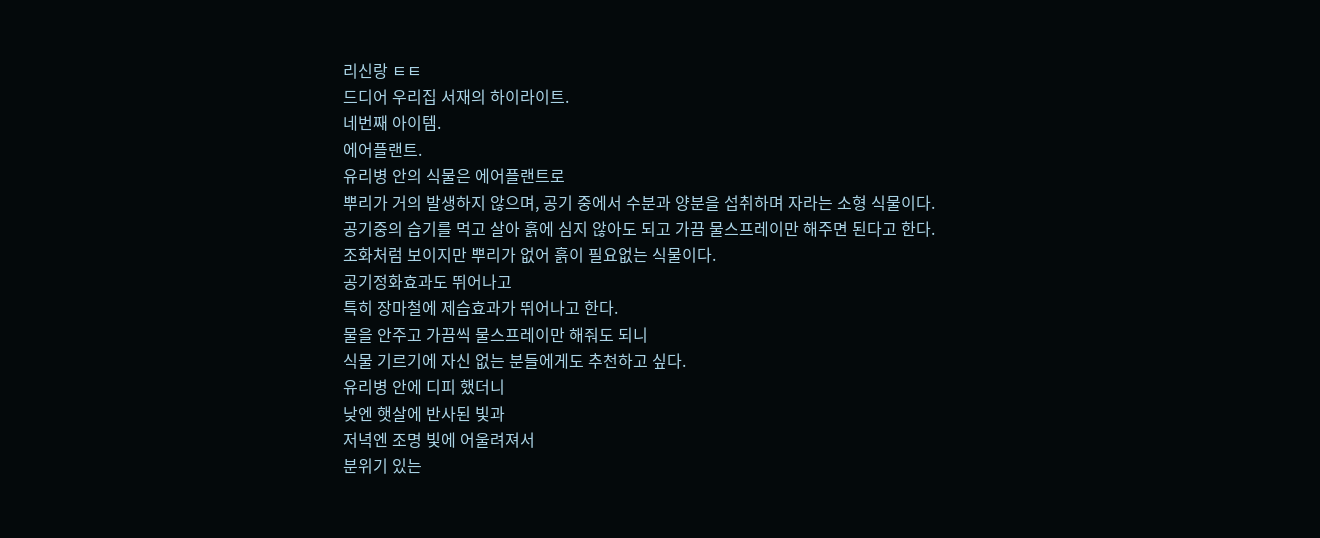리신랑 ㅌㅌ
드디어 우리집 서재의 하이라이트.
네번째 아이템.
에어플랜트.
유리병 안의 식물은 에어플랜트로
뿌리가 거의 발생하지 않으며, 공기 중에서 수분과 양분을 섭취하며 자라는 소형 식물이다.
공기중의 습기를 먹고 살아 흙에 심지 않아도 되고 가끔 물스프레이만 해주면 된다고 한다.
조화처럼 보이지만 뿌리가 없어 흙이 필요없는 식물이다.
공기정화효과도 뛰어나고
특히 장마철에 제습효과가 뛰어나고 한다.
물을 안주고 가끔씩 물스프레이만 해줘도 되니
식물 기르기에 자신 없는 분들에게도 추천하고 싶다.
유리병 안에 디피 했더니
낮엔 햇살에 반사된 빛과
저녁엔 조명 빛에 어울려져서
분위기 있는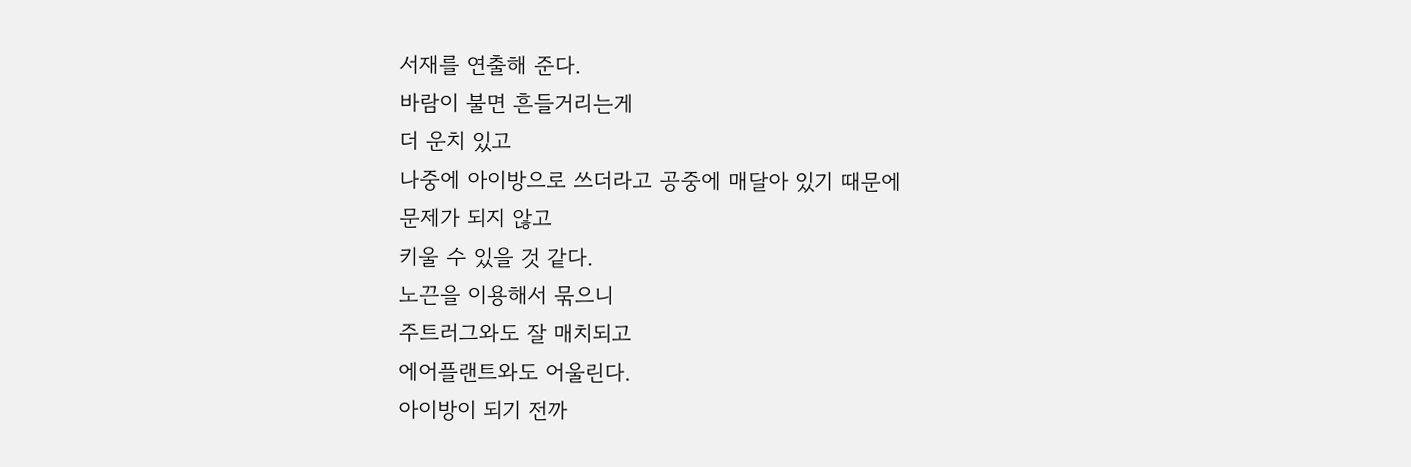서재를 연출해 준다.
바람이 불면 흔들거리는게
더 운치 있고
나중에 아이방으로 쓰더라고 공중에 매달아 있기 때문에
문제가 되지 않고
키울 수 있을 것 같다.
노끈을 이용해서 묶으니
주트러그와도 잘 매치되고
에어플랜트와도 어울린다.
아이방이 되기 전까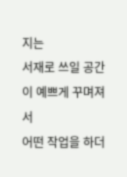지는
서재로 쓰일 공간이 예쁘게 꾸며져서
어떤 작업을 하더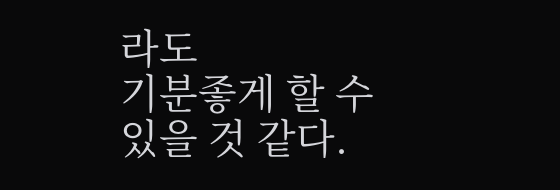라도
기분좋게 할 수 있을 것 같다.